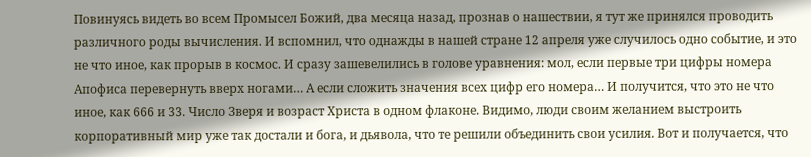Повинуясь видеть во всем Промысел Божий, два месяца назад, прознав о нашествии, я тут же принялся проводить различного роды вычисления. И вспомнил, что однажды в нашей стране 12 апреля уже случилось одно событие, и это не что иное, как прорыв в космос. И сразу зашевелились в голове уравнения: мол, если первые три цифры номера Апофиса перевернуть вверх ногами… А если сложить значения всех цифр его номера… И получится, что это не что иное, как 666 и 33. Число Зверя и возраст Христа в одном флаконе. Видимо, люди своим желанием выстроить корпоративный мир уже так достали и бога, и дьявола, что те решили объединить свои усилия. Вот и получается, что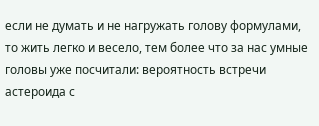если не думать и не нагружать голову формулами, то жить легко и весело, тем более что за нас умные головы уже посчитали: вероятность встречи астероида с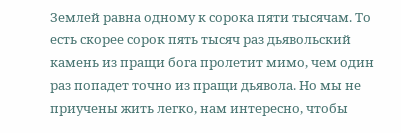Землей равна одному к сорока пяти тысячам. То есть скорее сорок пять тысяч раз дьявольский камень из пращи бога пролетит мимо, чем один раз попадет точно из пращи дьявола. Но мы не приучены жить легко, нам интересно, чтобы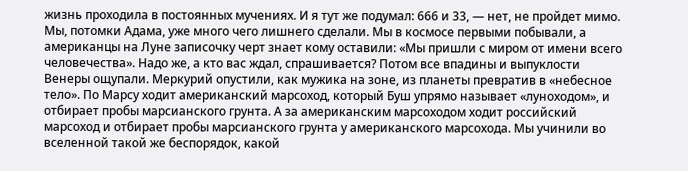жизнь проходила в постоянных мучениях. И я тут же подумал: 666 и 33, — нет, не пройдет мимо. Мы, потомки Адама, уже много чего лишнего сделали. Мы в космосе первыми побывали, а американцы на Луне записочку черт знает кому оставили: «Мы пришли с миром от имени всего человечества». Надо же, а кто вас ждал, спрашивается? Потом все впадины и выпуклости Венеры ощупали. Меркурий опустили, как мужика на зоне, из планеты превратив в «небесное тело». По Марсу ходит американский марсоход, который Буш упрямо называет «луноходом», и отбирает пробы марсианского грунта. А за американским марсоходом ходит российский марсоход и отбирает пробы марсианского грунта у американского марсохода. Мы учинили во вселенной такой же беспорядок, какой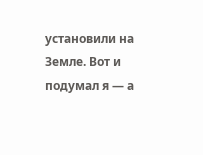установили на Земле. Вот и подумал я — а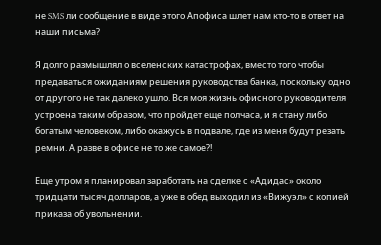не SMS ли сообщение в виде этого Апофиса шлет нам кто-то в ответ на наши письма?

Я долго размышлял о вселенских катастрофах, вместо того чтобы предаваться ожиданиям решения руководства банка, поскольку одно от другого не так далеко ушло. Вся моя жизнь офисного руководителя устроена таким образом, что пройдет еще полчаса, и я стану либо богатым человеком, либо окажусь в подвале, где из меня будут резать ремни. А разве в офисе не то же самое?!

Еще утром я планировал заработать на сделке с «Адидас» около тридцати тысяч долларов, а уже в обед выходил из «Вижуэл» с копией приказа об увольнении.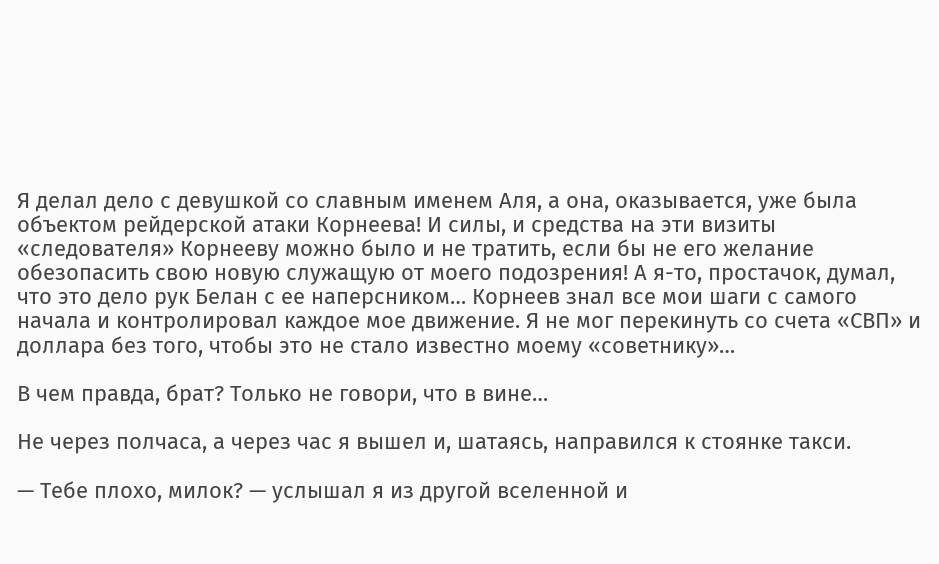Я делал дело с девушкой со славным именем Аля, а она, оказывается, уже была объектом рейдерской атаки Корнеева! И силы, и средства на эти визиты «следователя» Корнееву можно было и не тратить, если бы не его желание обезопасить свою новую служащую от моего подозрения! А я-то, простачок, думал, что это дело рук Белан с ее наперсником… Корнеев знал все мои шаги с самого начала и контролировал каждое мое движение. Я не мог перекинуть со счета «СВП» и доллара без того, чтобы это не стало известно моему «советнику»…

В чем правда, брат? Только не говори, что в вине…

Не через полчаса, а через час я вышел и, шатаясь, направился к стоянке такси.

— Тебе плохо, милок? — услышал я из другой вселенной и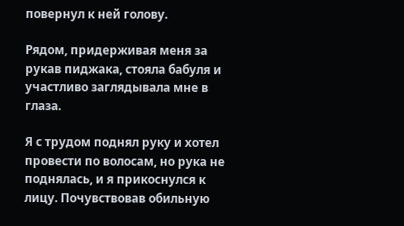повернул к ней голову.

Рядом, придерживая меня за рукав пиджака, стояла бабуля и участливо заглядывала мне в глаза.

Я с трудом поднял руку и хотел провести по волосам, но рука не поднялась, и я прикоснулся к лицу. Почувствовав обильную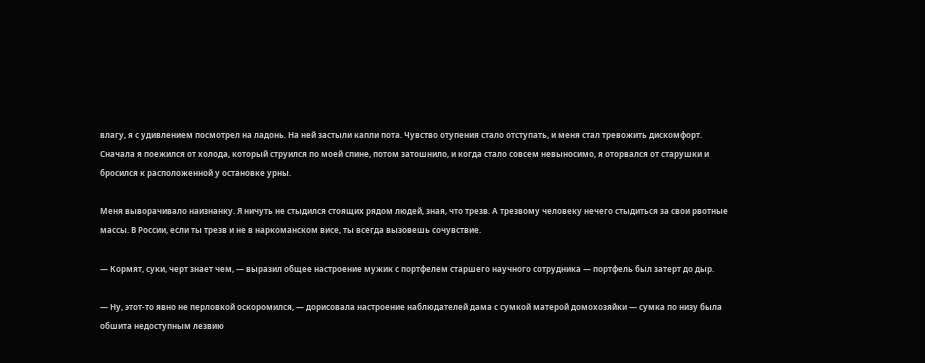влагу, я с удивлением посмотрел на ладонь. На ней застыли капли пота. Чувство отупения стало отступать, и меня стал тревожить дискомфорт. Сначала я поежился от холода, который струился по моей спине, потом затошнило, и когда стало совсем невыносимо, я оторвался от старушки и бросился к расположенной у остановке урны.

Меня выворачивало наизнанку. Я ничуть не стыдился стоящих рядом людей, зная, что трезв. А трезвому человеку нечего стыдиться за свои рвотные массы. В России, если ты трезв и не в наркоманском висе, ты всегда вызовешь сочувствие.

— Кормят, суки, черт знает чем, — выразил общее настроение мужик с портфелем старшего научного сотрудника — портфель был затерт до дыр.

— Ну, этот-то явно не перловкой оскоромился, — дорисовала настроение наблюдателей дама с сумкой матерой домохозяйки — сумка по низу была обшита недоступным лезвию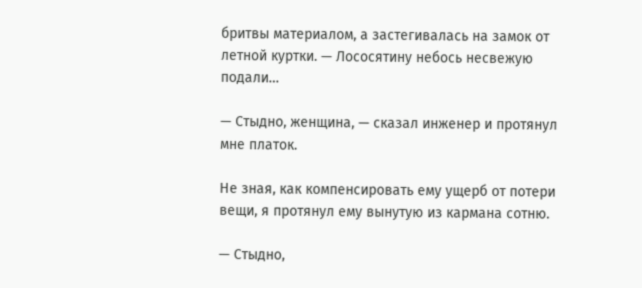бритвы материалом, а застегивалась на замок от летной куртки. — Лососятину небось несвежую подали…

— Стыдно, женщина, — сказал инженер и протянул мне платок.

Не зная, как компенсировать ему ущерб от потери вещи, я протянул ему вынутую из кармана сотню.

— Стыдно,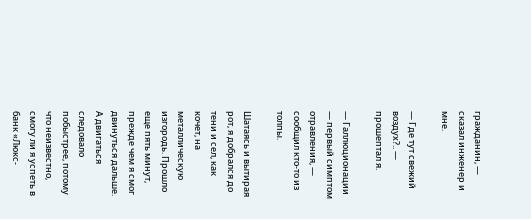гражданин, — сказал инженер и мне.

— Где тут свежий воздух?.. — прошептал я.

— Галлюционации — первый симптом отравления, — сообщил кто-то из толпы.

Шатаясь и вытирая рот, я добрался до тени и сел, как кочет, на металлическую изгородь. Прошло еще пять минут, прежде чем я смог двинуться дальше. А двигаться следовало побыстрее, потому что неизвестно, смогу ли я успеть в банк «Люкс-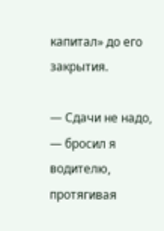капитал» до его закрытия.

— Сдачи не надо, — бросил я водителю, протягивая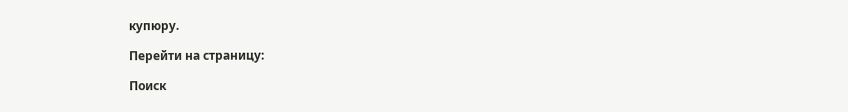купюру.

Перейти на страницу:

Поиск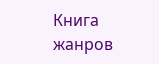Книга жанров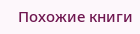Похожие книги